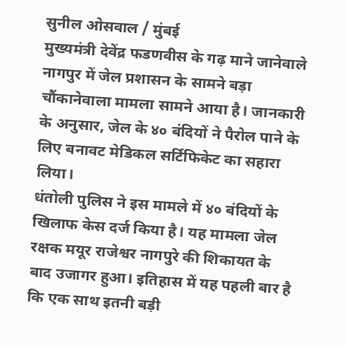सुनील ओसवाल / मुंबई
मुख्यमंत्री देवेंद्र फडणवीस के गढ़ माने जानेवाले नागपुर में जेल प्रशासन के सामने बड़ा चौंकानेवाला मामला सामने आया है। जानकारी के अनुसार, जेल के ४० बंदियों ने पैरोल पाने के लिए बनावट मेडिकल सर्टिफिकेट का सहारा लिया।
धंतोली पुलिस ने इस मामले में ४० बंदियों के खिलाफ केस दर्ज किया है। यह मामला जेल रक्षक मयूर राजेश्वर नागपुरे की शिकायत के बाद उजागर हुआ। इतिहास में यह पहली बार है कि एक साथ इतनी बड़ी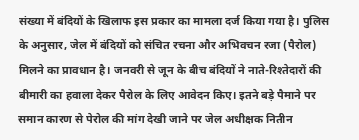संख्या में बंदियों के खिलाफ इस प्रकार का मामला दर्ज किया गया है। पुलिस के अनुसार, जेल में बंदियों को संचित रचना और अभिवचन रजा (पैरोल) मिलने का प्रावधान है। जनवरी से जून के बीच बंदियों ने नाते-रिश्तेदारों की बीमारी का हवाला देकर पैरोल के लिए आवेदन किए। इतने बड़े पैमाने पर समान कारण से पेरोल की मांग देखी जाने पर जेल अधीक्षक नितीन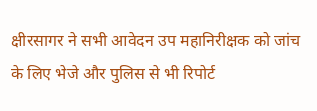क्षीरसागर ने सभी आवेदन उप महानिरीक्षक को जांच के लिए भेजे और पुलिस से भी रिपोर्ट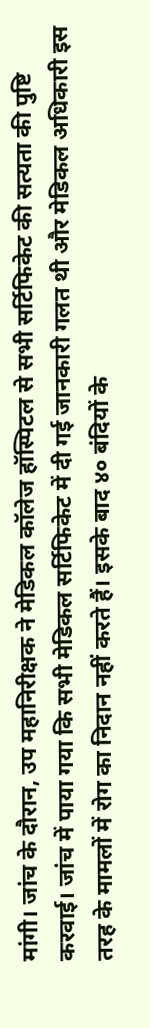मांगी। जांच के दौरान, उप महानिरीक्षक ने मेडिकल कॉलेज हॉस्पिटल से सभी सर्टिफिकेट की सत्यता की पुष्टि करवाई। जांच में पाया गया कि सभी मेडिकल सर्टिफिकेट में दी गई जानकारी गलत थी और मेडिकल अधिकारी इस तरह के मामलों में रोग का निदान नहीं करते हैं। इसके बाद ४० बंदियों के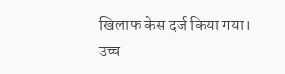खिलाफ केस दर्ज किया गया।
उच्च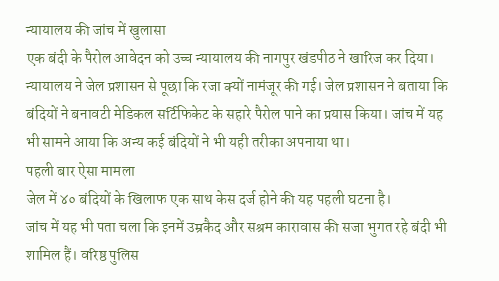न्यायालय की जांच में खुलासा
एक बंदी के पैरोल आवेदन को उच्च न्यायालय की नागपुर खंडपीठ ने खारिज कर दिया। न्यायालय ने जेल प्रशासन से पूछा कि रजा क्यों नामंजूर की गई। जेल प्रशासन ने बताया कि बंदियों ने बनावटी मेडिकल सर्टिफिकेट के सहारे पैरोल पाने का प्रयास किया। जांच में यह भी सामने आया कि अन्य कई बंदियों ने भी यही तरीका अपनाया था।
पहली बार ऐसा मामला
जेल में ४० बंदियों के खिलाफ एक साथ केस दर्ज होने की यह पहली घटना है।
जांच में यह भी पता चला कि इनमें उम्रकैद और सश्रम कारावास की सजा भुगत रहे बंदी भी शामिल हैं। वरिष्ठ पुलिस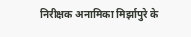निरीक्षक अनामिका मिर्झापुरे के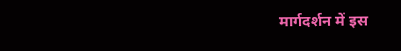मार्गदर्शन में इस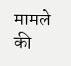मामले की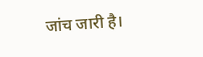जांच जारी है।